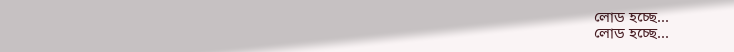লোড হচ্ছে...
লোড হচ্ছে...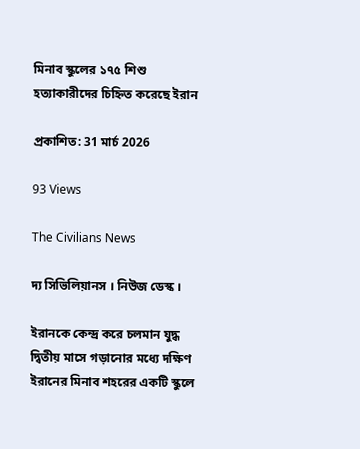মিনাব স্কুলের ১৭৫ শিশু হত্যাকারীদের চিহ্নিত করেছে ইরান

প্রকাশিত: 31 মার্চ 2026

93 Views

The Civilians News

দ্য সিভিলিয়ানস । নিউজ ডেস্ক ।

ইরানকে কেন্দ্র করে চলমান যুদ্ধ দ্বিতীয় মাসে গড়ানোর মধ্যে দক্ষিণ ইরানের মিনাব শহরের একটি স্কুলে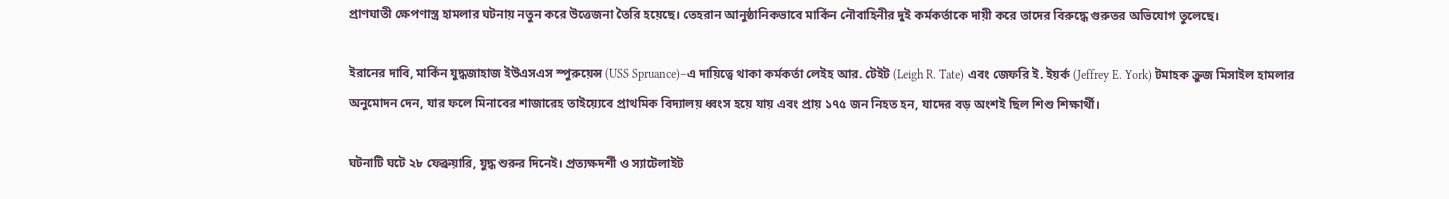প্রাণঘাতী ক্ষেপণাস্ত্র হামলার ঘটনায় নতুন করে উত্তেজনা তৈরি হয়েছে। তেহরান আনুষ্ঠানিকভাবে মার্কিন নৌবাহিনীর দুই কর্মকর্তাকে দায়ী করে তাদের বিরুদ্ধে গুরুতর অভিযোগ তুলেছে।

ইরানের দাবি, মার্কিন যুদ্ধজাহাজ ইউএসএস স্পুরুয়েন্স (USS Spruance)–এ দায়িত্বে থাকা কর্মকর্তা লেইহ আর. টেইট (Leigh R. Tate) এবং জেফরি ই. ইয়র্ক (Jeffrey E. York) টমাহক ক্রুজ মিসাইল হামলার অনুমোদন দেন, যার ফলে মিনাবের শাজারেহ তাইয়্যেবে প্রাথমিক বিদ্যালয় ধ্বংস হয়ে যায় এবং প্রায় ১৭৫ জন নিহত হন, যাদের বড় অংশই ছিল শিশু শিক্ষার্থী।

ঘটনাটি ঘটে ২৮ ফেব্রুয়ারি, যুদ্ধ শুরুর দিনেই। প্রত্যক্ষদর্শী ও স্যাটেলাইট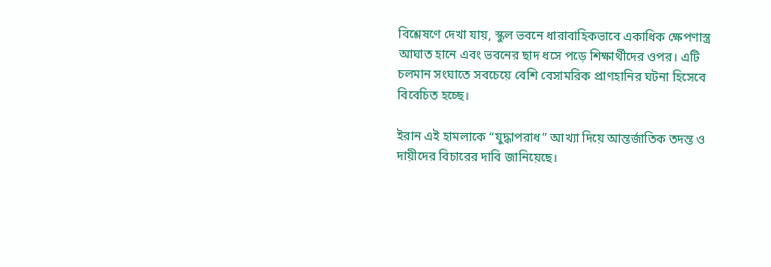বিশ্লেষণে দেখা যায়, স্কুল ভবনে ধারাবাহিকভাবে একাধিক ক্ষেপণাস্ত্র আঘাত হানে এবং ভবনের ছাদ ধসে পড়ে শিক্ষার্থীদের ওপর। এটি চলমান সংঘাতে সবচেয়ে বেশি বেসামরিক প্রাণহানির ঘটনা হিসেবে বিবেচিত হচ্ছে।

ইরান এই হামলাকে “যুদ্ধাপরাধ” আখ্যা দিয়ে আন্তর্জাতিক তদন্ত ও দায়ীদের বিচারের দাবি জানিয়েছে।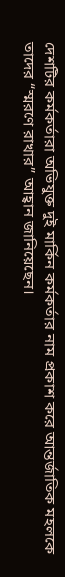দেশটির কর্মকর্তারা অভিযুক্ত দুই মার্কিন কর্মকর্তার নাম প্রকাশ করে আন্তর্জাতিক মহলকে তাদের “স্মরণে রাখার” আহ্বান জানিয়েছেন।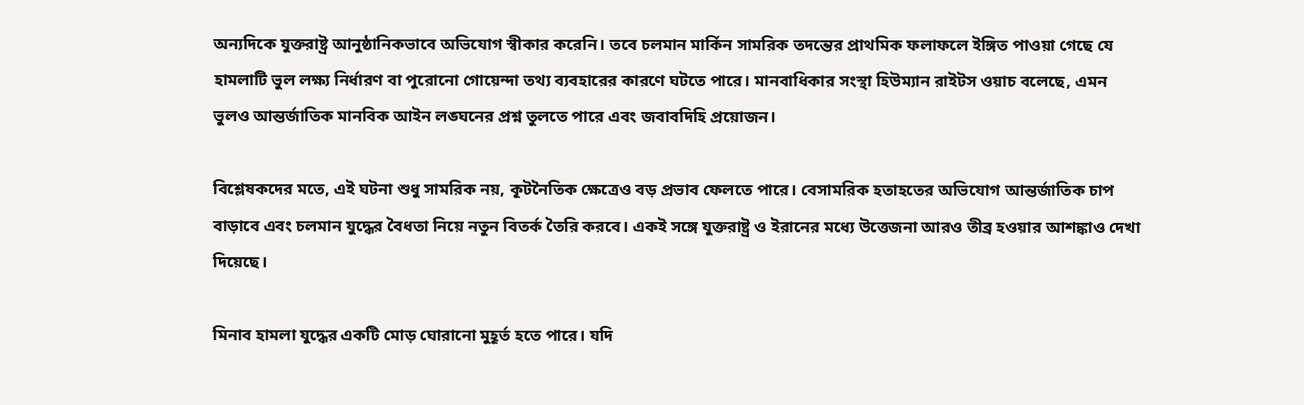অন্যদিকে যুক্তরাষ্ট্র আনুষ্ঠানিকভাবে অভিযোগ স্বীকার করেনি। তবে চলমান মার্কিন সামরিক তদন্তের প্রাথমিক ফলাফলে ইঙ্গিত পাওয়া গেছে যে হামলাটি ভুল লক্ষ্য নির্ধারণ বা পুরোনো গোয়েন্দা তথ্য ব্যবহারের কারণে ঘটতে পারে। মানবাধিকার সংস্থা হিউম্যান রাইটস ওয়াচ বলেছে, এমন ভুলও আন্তর্জাতিক মানবিক আইন লঙ্ঘনের প্রশ্ন তুলতে পারে এবং জবাবদিহি প্রয়োজন।

বিশ্লেষকদের মতে, এই ঘটনা শুধু সামরিক নয়, কূটনৈতিক ক্ষেত্রেও বড় প্রভাব ফেলতে পারে। বেসামরিক হতাহতের অভিযোগ আন্তর্জাতিক চাপ বাড়াবে এবং চলমান যুদ্ধের বৈধতা নিয়ে নতুন বিতর্ক তৈরি করবে। একই সঙ্গে যুক্তরাষ্ট্র ও ইরানের মধ্যে উত্তেজনা আরও তীব্র হওয়ার আশঙ্কাও দেখা দিয়েছে।

মিনাব হামলা যুদ্ধের একটি মোড় ঘোরানো মুহূর্ত হতে পারে। যদি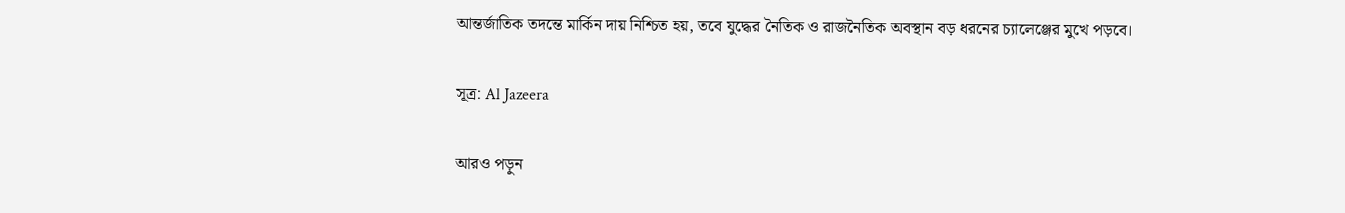আন্তর্জাতিক তদন্তে মার্কিন দায় নিশ্চিত হয়, তবে যুদ্ধের নৈতিক ও রাজনৈতিক অবস্থান বড় ধরনের চ্যালেঞ্জের মুখে পড়বে।

সূত্র: Al Jazeera

আরও পড়ুন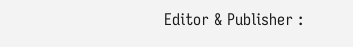Editor & Publisher :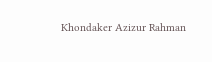Khondaker Azizur Rahman